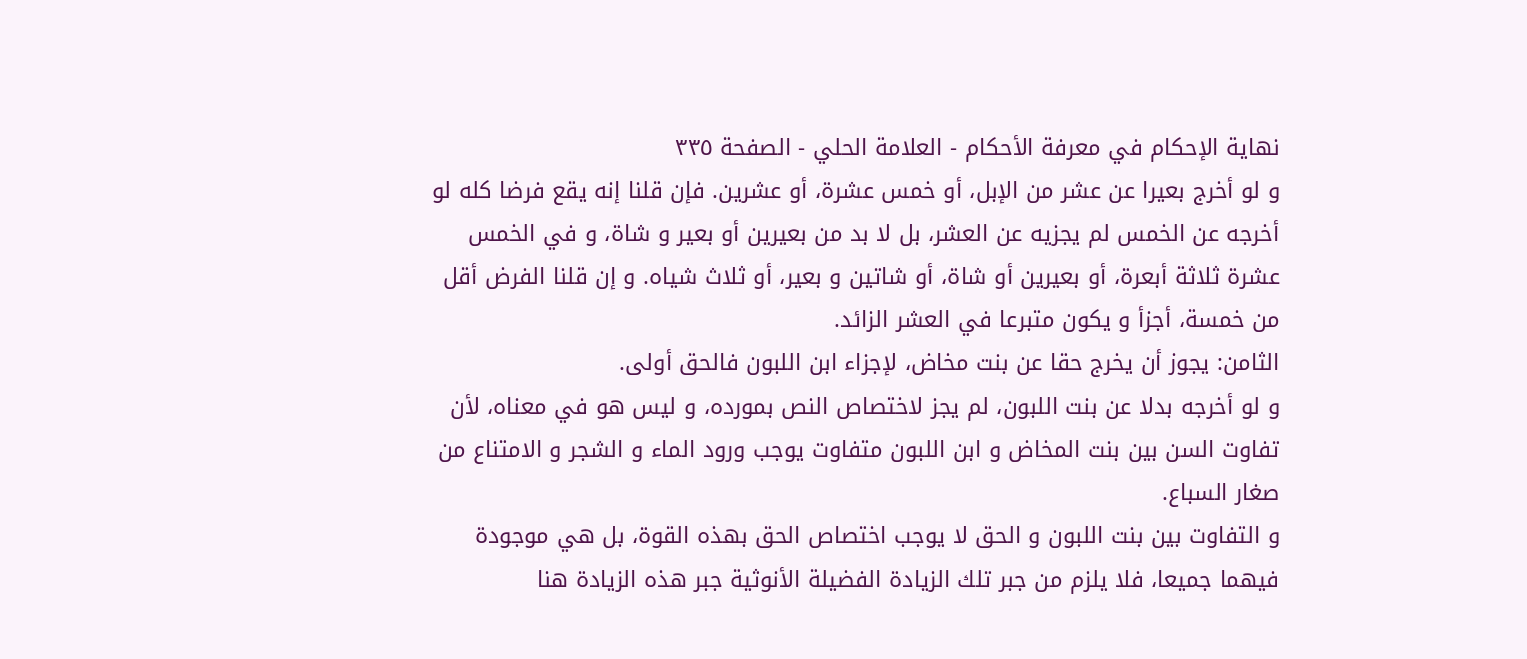نهاية الإحكام في معرفة الأحكام - العلامة الحلي - الصفحة ٣٣٥
و لو أخرج بعيرا عن عشر من الإبل، أو خمس عشرة، أو عشرين. فإن قلنا إنه يقع فرضا كله لو أخرجه عن الخمس لم يجزيه عن العشر، بل لا بد من بعيرين أو بعير و شاة، و في الخمس عشرة ثلاثة أبعرة، أو بعيرين أو شاة، أو شاتين و بعير، أو ثلاث شياه. و إن قلنا الفرض أقل من خمسة، أجزأ و يكون متبرعا في العشر الزائد.
الثامن: يجوز أن يخرج حقا عن بنت مخاض، لإجزاء ابن اللبون فالحق أولى.
و لو أخرجه بدلا عن بنت اللبون، لم يجز لاختصاص النص بمورده، و ليس هو في معناه، لأن تفاوت السن بين بنت المخاض و ابن اللبون متفاوت يوجب ورود الماء و الشجر و الامتناع من صغار السباع.
و التفاوت بين بنت اللبون و الحق لا يوجب اختصاص الحق بهذه القوة، بل هي موجودة فيهما جميعا، فلا يلزم من جبر تلك الزيادة الفضيلة الأنوثية جبر هذه الزيادة هنا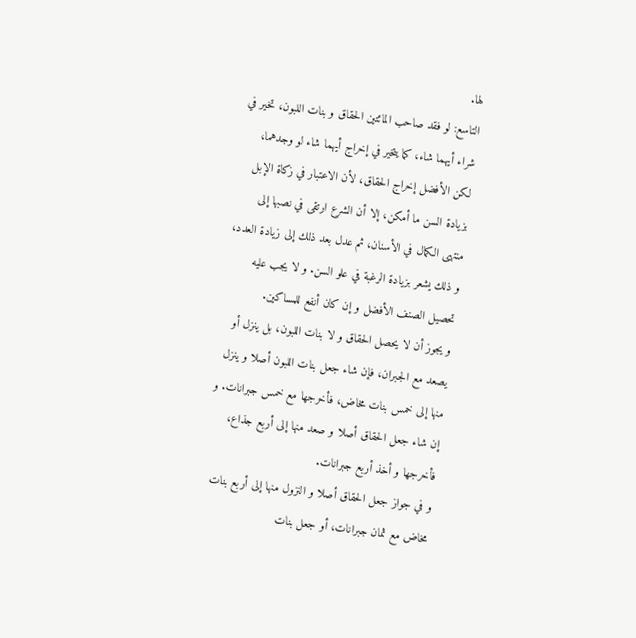لها.
التاسع: لو فقد صاحب المائتين الحقاق و بنات اللبون، تخير في شراء أيهما شاء، كما يتخير في إخراج أيهما شاء لو وجدهما، لكن الأفضل إخراج الحقاق، لأن الاعتبار في زكاة الإبل بزيادة السن ما أمكن، إلا أن الشرع ارتقى في نصبها إلى منتهى الكمال في الأسنان، ثم عدل بعد ذلك إلى زيادة العدد، و ذلك يشعر بزيادة الرغبة في علو السن. و لا يجب عليه تحصيل الصنف الأفضل و إن كان أنفع للمساكين.
و يجوز أن لا يحصل الحقاق و لا بنات اللبون، بل ينزل أو يصعد مع الجبران، فإن شاء جعل بنات اللبون أصلا و ينزل منها إلى خمس بنات مخاض، فأخرجها مع خمس جبرانات. و إن شاء جعل الحقاق أصلا و صعد منها إلى أربع جذاع، فأخرجها و أخذ أربع جبرانات.
و في جواز جعل الحقاق أصلا و النزول منها إلى أربع بنات مخاض مع ثمان جبرانات، أو جعل بنات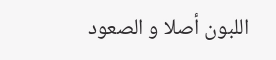اللبون أصلا و الصعود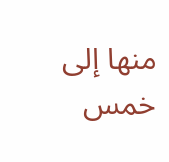منها إلى خمس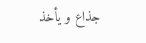جذاع و يأخذ